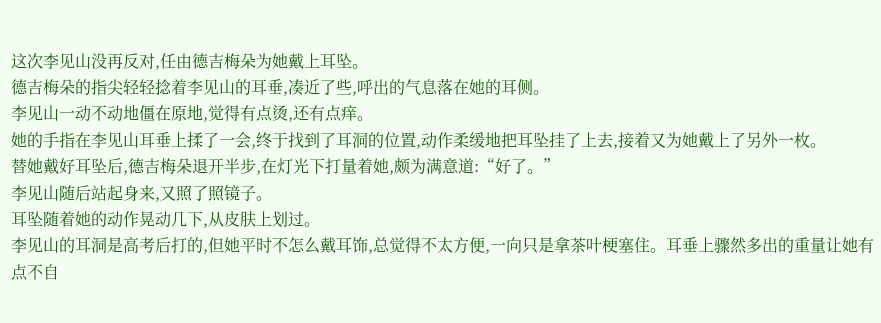这次李见山没再反对,任由德吉梅朵为她戴上耳坠。
德吉梅朵的指尖轻轻捻着李见山的耳垂,凑近了些,呼出的气息落在她的耳侧。
李见山一动不动地僵在原地,觉得有点烫,还有点痒。
她的手指在李见山耳垂上揉了一会,终于找到了耳洞的位置,动作柔缓地把耳坠挂了上去,接着又为她戴上了另外一枚。
替她戴好耳坠后,德吉梅朵退开半步,在灯光下打量着她,颇为满意道:“好了。”
李见山随后站起身来,又照了照镜子。
耳坠随着她的动作晃动几下,从皮肤上划过。
李见山的耳洞是高考后打的,但她平时不怎么戴耳饰,总觉得不太方便,一向只是拿茶叶梗塞住。耳垂上骤然多出的重量让她有点不自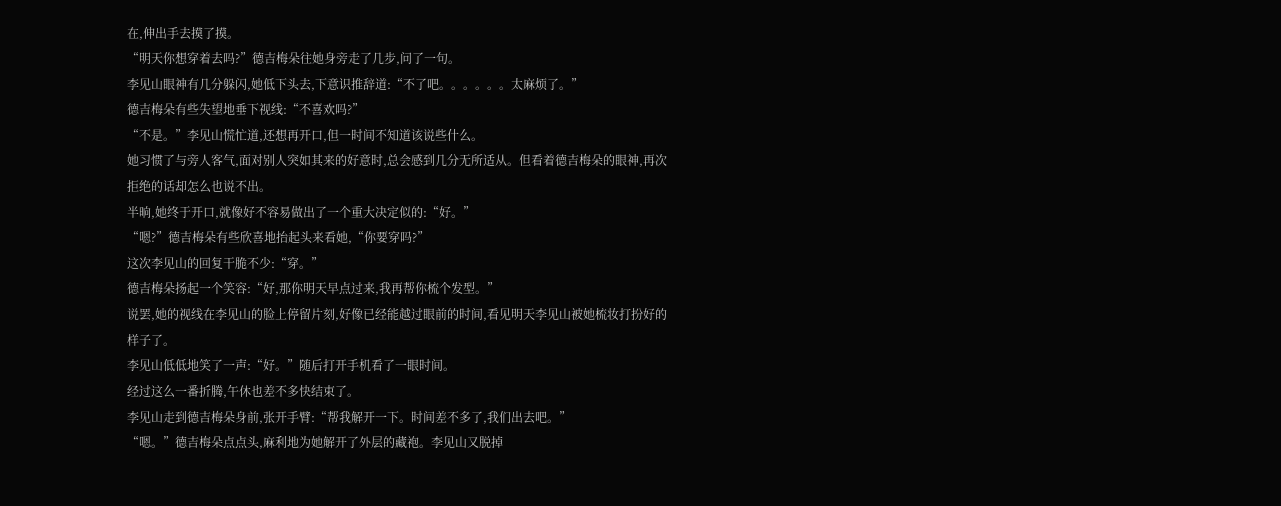在,伸出手去摸了摸。
“明天你想穿着去吗?”德吉梅朵往她身旁走了几步,问了一句。
李见山眼神有几分躲闪,她低下头去,下意识推辞道:“不了吧。。。。。。太麻烦了。”
德吉梅朵有些失望地垂下视线:“不喜欢吗?”
“不是。”李见山慌忙道,还想再开口,但一时间不知道该说些什么。
她习惯了与旁人客气,面对别人突如其来的好意时,总会感到几分无所适从。但看着德吉梅朵的眼神,再次拒绝的话却怎么也说不出。
半晌,她终于开口,就像好不容易做出了一个重大决定似的:“好。”
“嗯?”德吉梅朵有些欣喜地抬起头来看她,“你要穿吗?”
这次李见山的回复干脆不少:“穿。”
德吉梅朵扬起一个笑容:“好,那你明天早点过来,我再帮你梳个发型。”
说罢,她的视线在李见山的脸上停留片刻,好像已经能越过眼前的时间,看见明天李见山被她梳妆打扮好的样子了。
李见山低低地笑了一声:“好。”随后打开手机看了一眼时间。
经过这么一番折腾,午休也差不多快结束了。
李见山走到德吉梅朵身前,张开手臂:“帮我解开一下。时间差不多了,我们出去吧。”
“嗯。”德吉梅朵点点头,麻利地为她解开了外层的藏袍。李见山又脱掉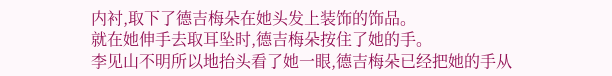内衬,取下了德吉梅朵在她头发上装饰的饰品。
就在她伸手去取耳坠时,德吉梅朵按住了她的手。
李见山不明所以地抬头看了她一眼,德吉梅朵已经把她的手从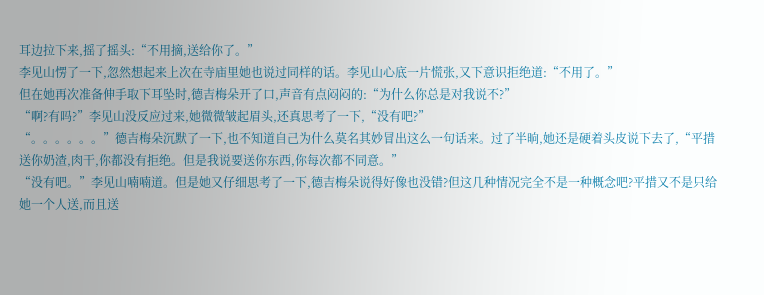耳边拉下来,摇了摇头:“不用摘,送给你了。”
李见山愣了一下,忽然想起来上次在寺庙里她也说过同样的话。李见山心底一片慌张,又下意识拒绝道:“不用了。”
但在她再次准备伸手取下耳坠时,德吉梅朵开了口,声音有点闷闷的:“为什么你总是对我说不?”
“啊?有吗?”李见山没反应过来,她微微皱起眉头,还真思考了一下,“没有吧?”
“。。。。。。”德吉梅朵沉默了一下,也不知道自己为什么莫名其妙冒出这么一句话来。过了半晌,她还是硬着头皮说下去了,“平措送你奶渣,肉干,你都没有拒绝。但是我说要送你东西,你每次都不同意。”
“没有吧。”李见山喃喃道。但是她又仔细思考了一下,德吉梅朵说得好像也没错?但这几种情况完全不是一种概念吧?平措又不是只给她一个人送,而且送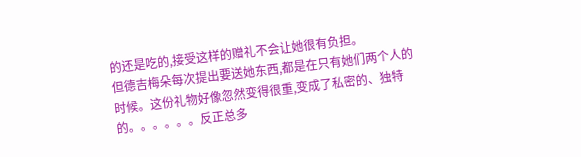的还是吃的,接受这样的赠礼不会让她很有负担。
但德吉梅朵每次提出要送她东西,都是在只有她们两个人的时候。这份礼物好像忽然变得很重,变成了私密的、独特的。。。。。。反正总多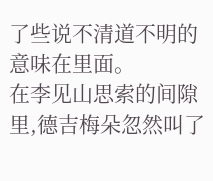了些说不清道不明的意味在里面。
在李见山思索的间隙里,德吉梅朵忽然叫了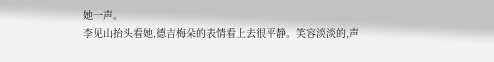她一声。
李见山抬头看她,德吉梅朵的表情看上去很平静。笑容淡淡的,声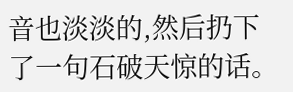音也淡淡的,然后扔下了一句石破天惊的话。